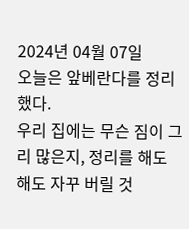2024년 04월 07일
오늘은 앞베란다를 정리했다.
우리 집에는 무슨 짐이 그리 많은지, 정리를 해도 해도 자꾸 버릴 것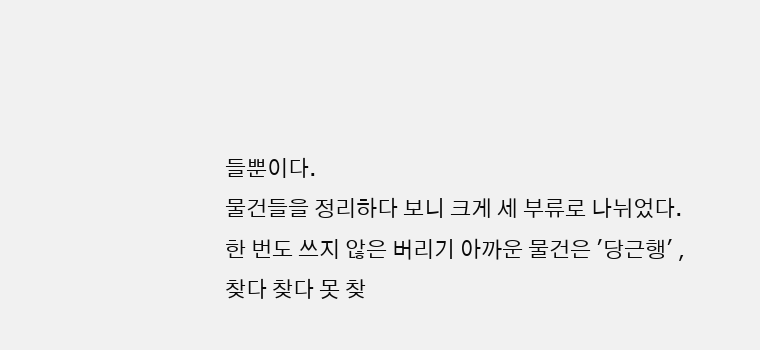들뿐이다.
물건들을 정리하다 보니 크게 세 부류로 나뉘었다.
한 번도 쓰지 않은 버리기 아까운 물건은 '당근행' ,
찾다 찾다 못 찾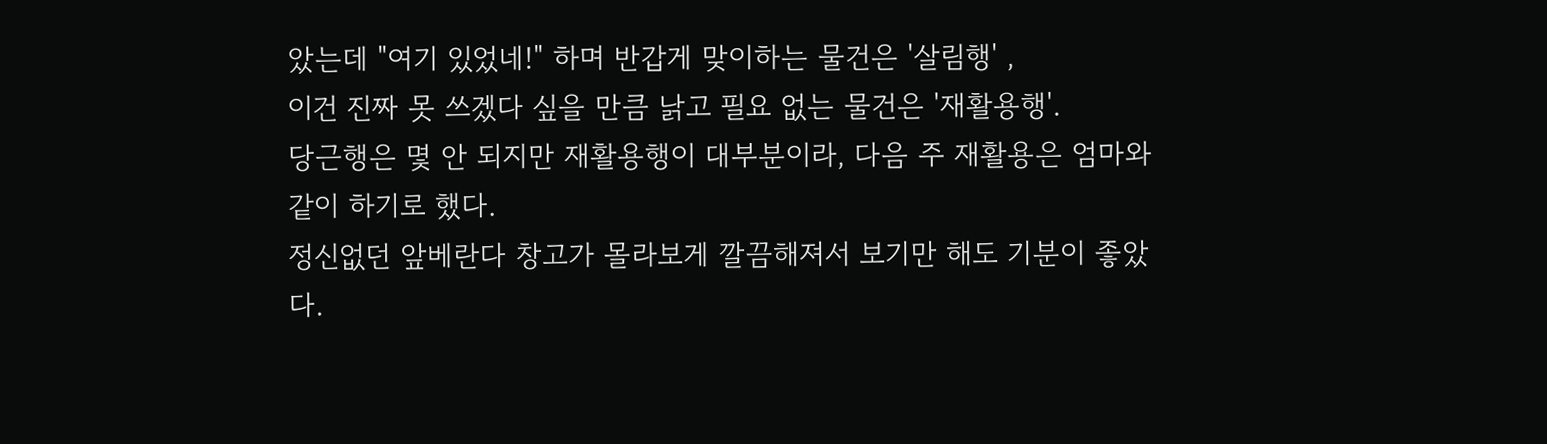았는데 "여기 있었네!" 하며 반갑게 맞이하는 물건은 '살림행' ,
이건 진짜 못 쓰겠다 싶을 만큼 낡고 필요 없는 물건은 '재활용행'.
당근행은 몇 안 되지만 재활용행이 대부분이라, 다음 주 재활용은 엄마와 같이 하기로 했다.
정신없던 앞베란다 창고가 몰라보게 깔끔해져서 보기만 해도 기분이 좋았다.